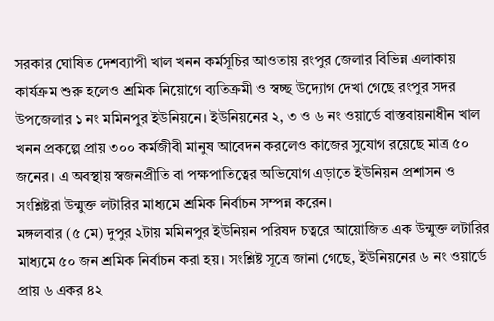সরকার ঘোষিত দেশব্যাপী খাল খনন কর্মসূচির আওতায় রংপুর জেলার বিভিন্ন এলাকায় কার্যক্রম শুরু হলেও শ্রমিক নিয়োগে ব্যতিক্রমী ও স্বচ্ছ উদ্যোগ দেখা গেছে রংপুর সদর উপজেলার ১ নং মমিনপুর ইউনিয়নে। ইউনিয়নের ২, ৩ ও ৬ নং ওয়ার্ডে বাস্তবায়নাধীন খাল খনন প্রকল্পে প্রায় ৩০০ কর্মজীবী মানুষ আবেদন করলেও কাজের সুযোগ রয়েছে মাত্র ৫০ জনের। এ অবস্থায় স্বজনপ্রীতি বা পক্ষপাতিত্বের অভিযোগ এড়াতে ইউনিয়ন প্রশাসন ও সংশ্লিষ্টরা উন্মুক্ত লটারির মাধ্যমে শ্রমিক নির্বাচন সম্পন্ন করেন।
মঙ্গলবার (৫ মে) দুপুর ২টায় মমিনপুর ইউনিয়ন পরিষদ চত্বরে আয়োজিত এক উন্মুক্ত লটারির মাধ্যমে ৫০ জন শ্রমিক নির্বাচন করা হয়। সংশ্লিষ্ট সূত্রে জানা গেছে, ইউনিয়নের ৬ নং ওয়ার্ডে প্রায় ৬ একর ৪২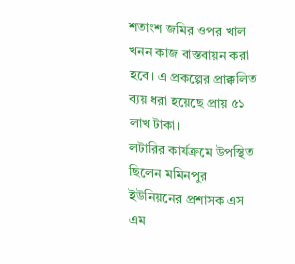শতাংশ জমির ওপর খাল খনন কাজ বাস্তবায়ন করা হবে। এ প্রকল্পের প্রাক্কলিত ব্যয় ধরা হয়েছে প্রায় ৫১ লাখ টাকা।
লটারির কার্যক্রমে উপস্থিত ছিলেন মমিনপুর ইউনিয়নের প্রশাসক এস এম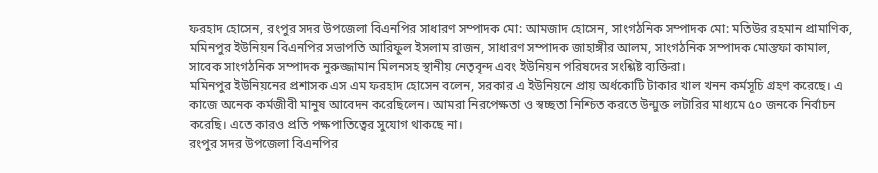ফরহাদ হোসেন, রংপুর সদর উপজেলা বিএনপির সাধারণ সম্পাদক মো: আমজাদ হোসেন, সাংগঠনিক সম্পাদক মো: মতিউর রহমান প্রামাণিক, মমিনপুর ইউনিয়ন বিএনপির সভাপতি আরিফুল ইসলাম রাজন, সাধারণ সম্পাদক জাহাঙ্গীর আলম, সাংগঠনিক সম্পাদক মোস্তফা কামাল, সাবেক সাংগঠনিক সম্পাদক নুরুজ্জামান মিলনসহ স্থানীয় নেতৃবৃন্দ এবং ইউনিয়ন পরিষদের সংশ্লিষ্ট ব্যক্তিরা।
মমিনপুর ইউনিয়নের প্রশাসক এস এম ফরহাদ হোসেন বলেন, সরকার এ ইউনিয়নে প্রায় অর্ধকোটি টাকার খাল খনন কর্মসূচি গ্রহণ করেছে। এ কাজে অনেক কর্মজীবী মানুষ আবেদন করেছিলেন। আমরা নিরপেক্ষতা ও স্বচ্ছতা নিশ্চিত করতে উন্মুক্ত লটারির মাধ্যমে ৫০ জনকে নির্বাচন করেছি। এতে কারও প্রতি পক্ষপাতিত্বের সুযোগ থাকছে না।
রংপুর সদর উপজেলা বিএনপির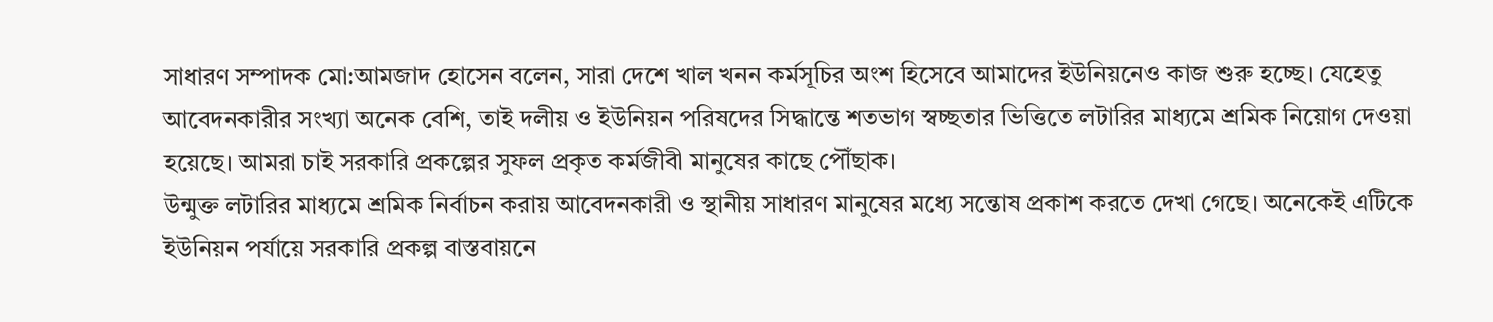সাধারণ সম্পাদক মো:আমজাদ হোসেন বলেন, সারা দেশে খাল খনন কর্মসূচির অংশ হিসেবে আমাদের ইউনিয়নেও কাজ শুরু হচ্ছে। যেহেতু আবেদনকারীর সংখ্যা অনেক বেশি, তাই দলীয় ও ইউনিয়ন পরিষদের সিদ্ধান্তে শতভাগ স্বচ্ছতার ভিত্তিতে লটারির মাধ্যমে শ্রমিক নিয়োগ দেওয়া হয়েছে। আমরা চাই সরকারি প্রকল্পের সুফল প্রকৃত কর্মজীবী মানুষের কাছে পৌঁছাক।
উন্মুক্ত লটারির মাধ্যমে শ্রমিক নির্বাচন করায় আবেদনকারী ও স্থানীয় সাধারণ মানুষের মধ্যে সন্তোষ প্রকাশ করতে দেখা গেছে। অনেকেই এটিকে ইউনিয়ন পর্যায়ে সরকারি প্রকল্প বাস্তবায়নে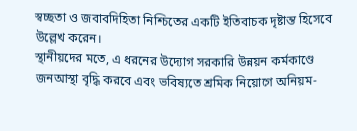স্বচ্ছতা ও জবাবদিহিতা নিশ্চিতের একটি ইতিবাচক দৃষ্টান্ত হিসেবে উল্লেখ করেন।
স্থানীয়দের মতে, এ ধরনের উদ্যোগ সরকারি উন্নয়ন কর্মকাণ্ডে জনআস্থা বৃদ্ধি করবে এবং ভবিষ্যতে শ্রমিক নিয়োগে অনিয়ম-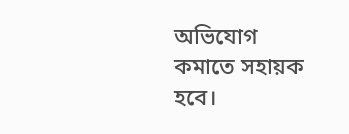অভিযোগ কমাতে সহায়ক হবে।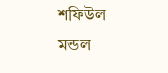শফিউল মন্ডল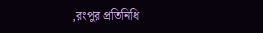,রংপুর প্রতিনিধি